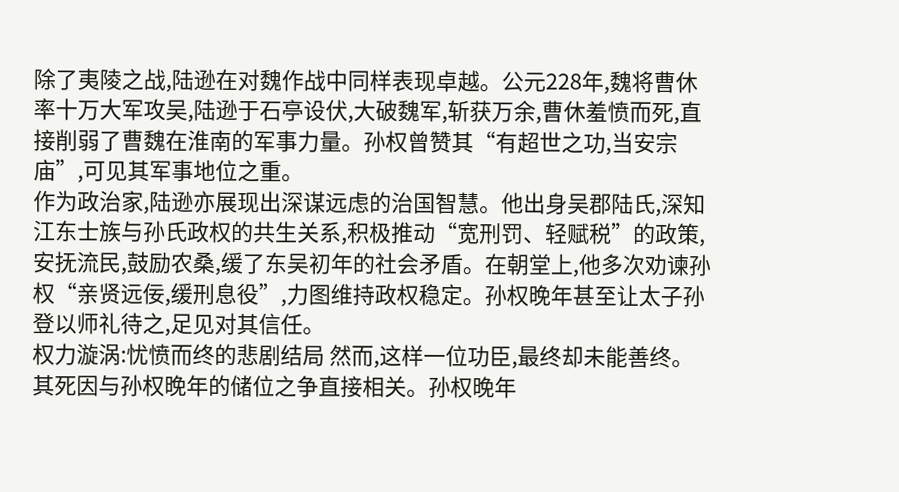除了夷陵之战,陆逊在对魏作战中同样表现卓越。公元228年,魏将曹休率十万大军攻吴,陆逊于石亭设伏,大破魏军,斩获万余,曹休羞愤而死,直接削弱了曹魏在淮南的军事力量。孙权曾赞其“有超世之功,当安宗庙”,可见其军事地位之重。
作为政治家,陆逊亦展现出深谋远虑的治国智慧。他出身吴郡陆氏,深知江东士族与孙氏政权的共生关系,积极推动“宽刑罚、轻赋税”的政策,安抚流民,鼓励农桑,缓了东吴初年的社会矛盾。在朝堂上,他多次劝谏孙权“亲贤远佞,缓刑息役”,力图维持政权稳定。孙权晚年甚至让太子孙登以师礼待之,足见对其信任。
权力漩涡:忧愤而终的悲剧结局 然而,这样一位功臣,最终却未能善终。其死因与孙权晚年的储位之争直接相关。孙权晚年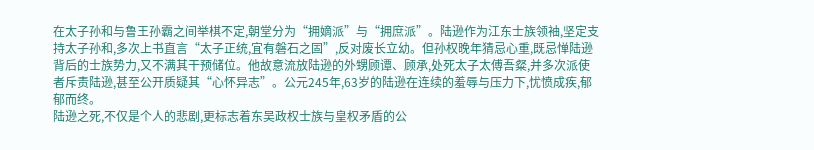在太子孙和与鲁王孙霸之间举棋不定,朝堂分为“拥嫡派”与“拥庶派”。陆逊作为江东士族领袖,坚定支持太子孙和,多次上书直言“太子正统,宜有磐石之固”,反对废长立幼。但孙权晚年猜忌心重,既忌惮陆逊背后的士族势力,又不满其干预储位。他故意流放陆逊的外甥顾谭、顾承,处死太子太傅吾粲,并多次派使者斥责陆逊,甚至公开质疑其“心怀异志”。公元245年,63岁的陆逊在连续的羞辱与压力下,忧愤成疾,郁郁而终。
陆逊之死,不仅是个人的悲剧,更标志着东吴政权士族与皇权矛盾的公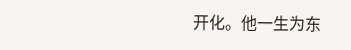开化。他一生为东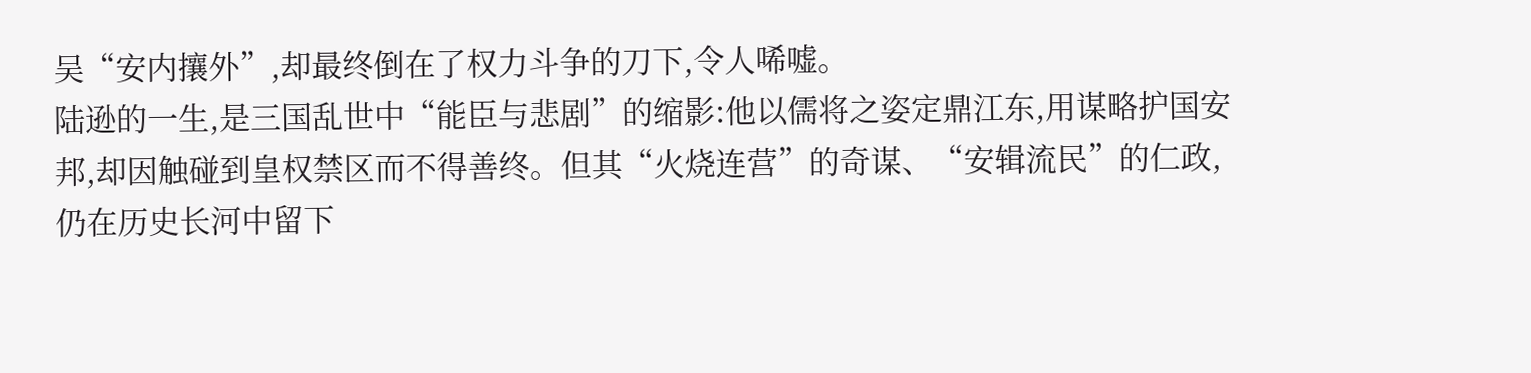吴“安内攘外”,却最终倒在了权力斗争的刀下,令人唏嘘。
陆逊的一生,是三国乱世中“能臣与悲剧”的缩影:他以儒将之姿定鼎江东,用谋略护国安邦,却因触碰到皇权禁区而不得善终。但其“火烧连营”的奇谋、“安辑流民”的仁政,仍在历史长河中留下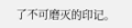了不可磨灭的印记。